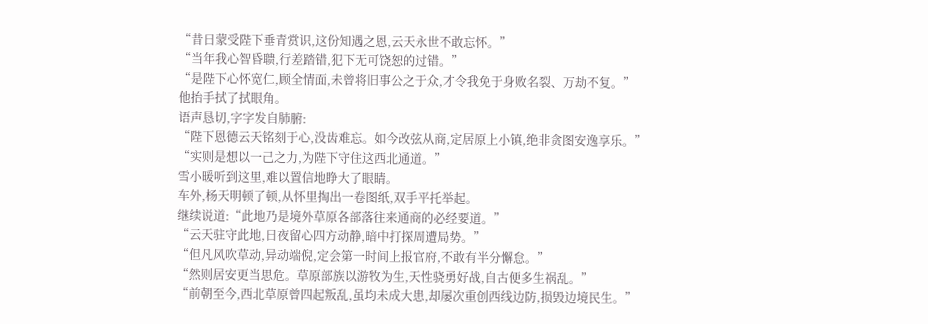“昔日蒙受陛下垂青赏识,这份知遇之恩,云天永世不敢忘怀。”
“当年我心智昏聩,行差踏错,犯下无可饶恕的过错。”
“是陛下心怀宽仁,顾全情面,未曾将旧事公之于众,才令我免于身败名裂、万劫不复。”
他抬手拭了拭眼角。
语声恳切,字字发自肺腑:
“陛下恩德云天铭刻于心,没齿难忘。如今改弦从商,定居原上小镇,绝非贪图安逸享乐。”
“实则是想以一己之力,为陛下守住这西北通道。”
雪小暖听到这里,难以置信地睁大了眼睛。
车外,杨天明顿了顿,从怀里掏出一卷图纸,双手平托举起。
继续说道:“此地乃是境外草原各部落往来通商的必经要道。”
“云天驻守此地,日夜留心四方动静,暗中打探周遭局势。”
“但凡风吹草动,异动端倪,定会第一时间上报官府,不敢有半分懈怠。”
“然则居安更当思危。草原部族以游牧为生,天性骁勇好战,自古便多生祸乱。”
“前朝至今,西北草原曾四起叛乱,虽均未成大患,却屡次重创西线边防,损毁边境民生。”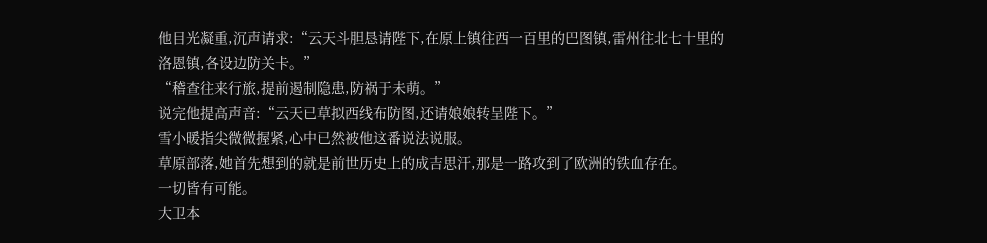他目光凝重,沉声请求:“云天斗胆恳请陛下,在原上镇往西一百里的巴图镇,雷州往北七十里的洛恩镇,各设边防关卡。”
“稽查往来行旅,提前遏制隐患,防祸于未萌。”
说完他提高声音:“云天已草拟西线布防图,还请娘娘转呈陛下。”
雪小暖指尖微微握紧,心中已然被他这番说法说服。
草原部落,她首先想到的就是前世历史上的成吉思汗,那是一路攻到了欧洲的铁血存在。
一切皆有可能。
大卫本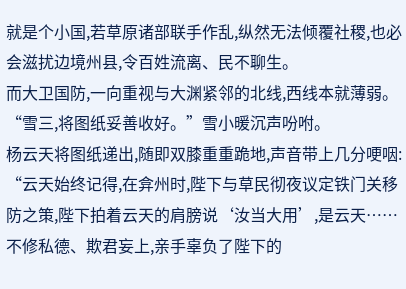就是个小国,若草原诸部联手作乱,纵然无法倾覆社稷,也必会滋扰边境州县,令百姓流离、民不聊生。
而大卫国防,一向重视与大渊紧邻的北线,西线本就薄弱。
“雪三,将图纸妥善收好。”雪小暖沉声吩咐。
杨云天将图纸递出,随即双膝重重跪地,声音带上几分哽咽:
“云天始终记得,在弇州时,陛下与草民彻夜议定铁门关移防之策,陛下拍着云天的肩膀说‘汝当大用’,是云天……不修私德、欺君妄上,亲手辜负了陛下的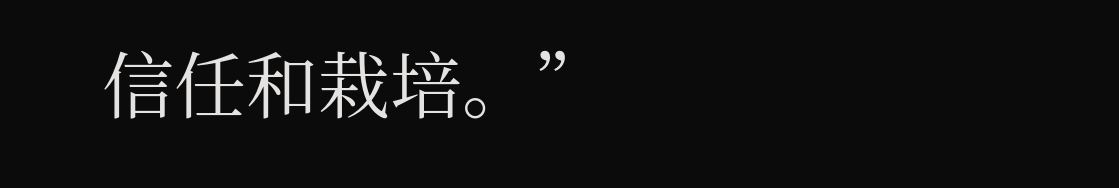信任和栽培。”